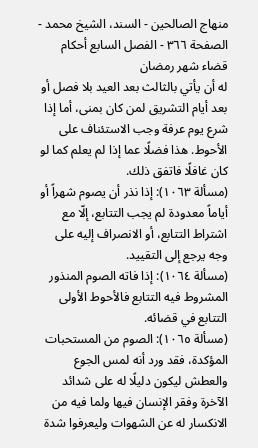منهاج الصالحين - السند، الشيخ محمد - الصفحة ٣٦٦ - الفصل السابع أحكام قضاء شهر رمضان
له أن يأتي بالثالث بعد العيد بلا فصل أو بعد أيام التشريق لمن كان بمنى، أما إذا شرع يوم عرفة وجب الاستئناف على الأحوط. هذا فضلًا عما إذا لم يعلم كما لو كان غافلًا فاتفق ذلك.
(مسألة ١٠٦٣): إذا نذر أن يصوم شهراً أو أياماً معدودة لم يجب التتابع، إلّا مع اشتراط التتابع، أو الانصراف إليه على وجه يرجع إلى التقييد.
(مسألة ١٠٦٤): إذا فاته الصوم المنذور المشروط فيه التتابع فالأحوط الأولى التتابع في قضائه.
(مسألة ١٠٦٥): الصوم من المستحبات المؤكدة، فقد ورد أنه لمس الجوع والعطش ليكون دليلًا له على شدائد الآخرة وفقر الإنسان فيها ولما فيه من الانكسار له عن الشهوات وليعرفوا شدة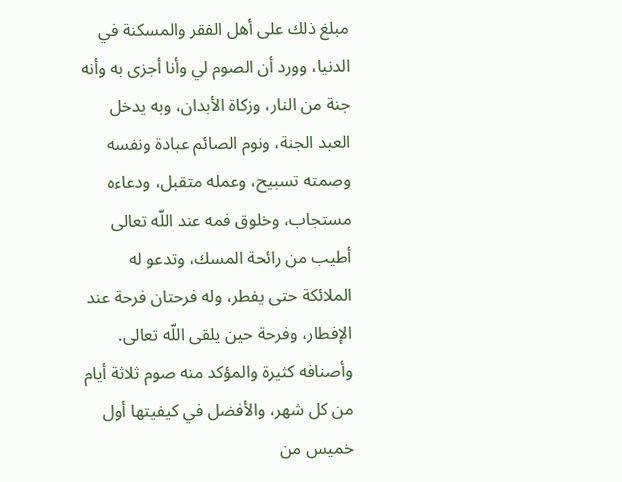مبلغ ذلك على أهل الفقر والمسكنة في الدنيا، وورد أن الصوم لي وأنا أجزى به وأنه جنة من النار، وزكاة الأبدان، وبه يدخل العبد الجنة، ونوم الصائم عبادة ونفسه وصمته تسبيح، وعمله متقبل، ودعاءه مستجاب، وخلوق فمه عند اللّه تعالى أطيب من رائحة المسك، وتدعو له الملائكة حتى يفطر، وله فرحتان فرحة عند الإفطار، وفرحة حين يلقى اللّه تعالى. وأصنافه كثيرة والمؤكد منه صوم ثلاثة أيام من كل شهر، والأفضل في كيفيتها أول خميس من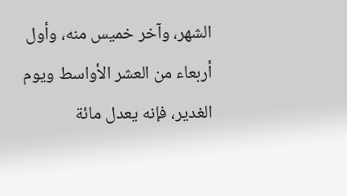الشهر، وآخر خميس منه، وأول أربعاء من العشر الأواسط ويوم الغدير، فإنه يعدل مائة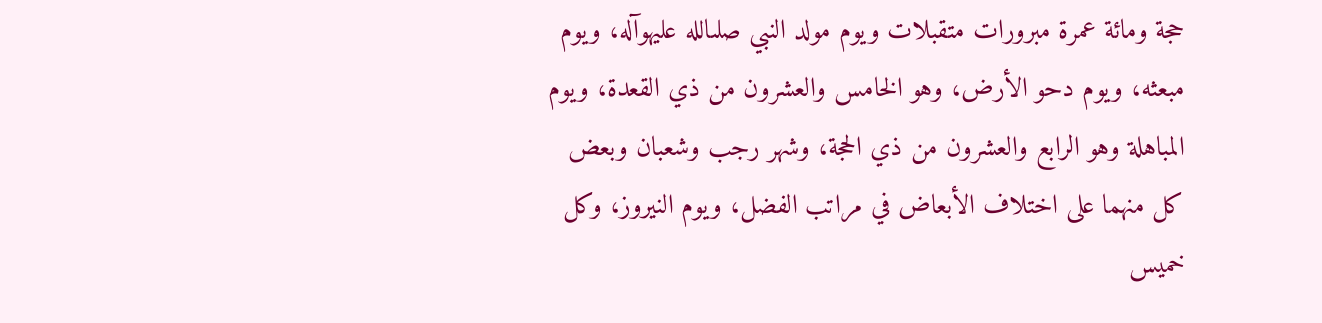حجة ومائة عمرة مبرورات متقبلات ويوم مولد النبي صلىالله عليهوآله، ويوم مبعثه، ويوم دحو الأرض، وهو الخامس والعشرون من ذي القعدة، ويوم المباهلة وهو الرابع والعشرون من ذي الحجة، وشهر رجب وشعبان وبعض كل منهما على اختلاف الأبعاض في مراتب الفضل، ويوم النيروز، وكل خميس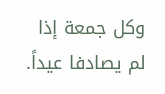وكل جمعة إذا لم يصادفا عيداً.